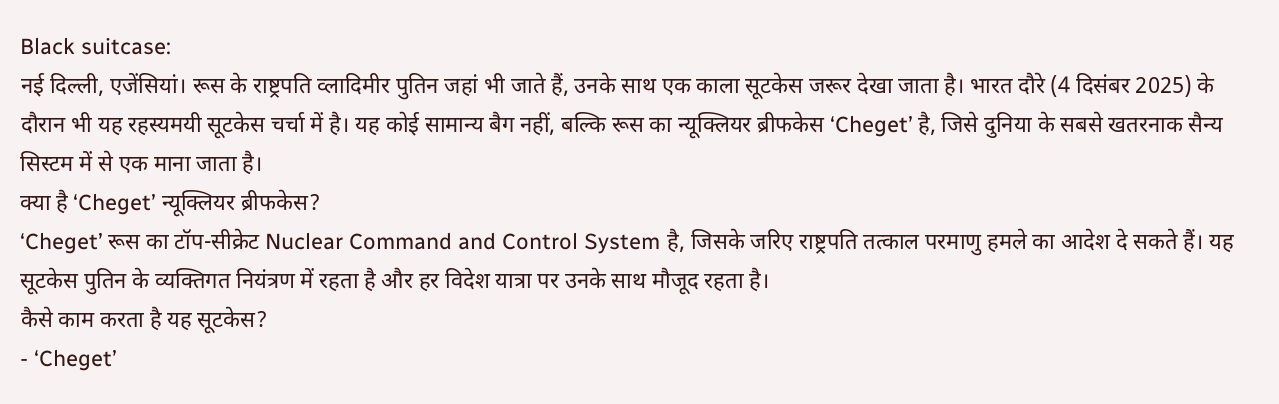Black suitcase:
नई दिल्ली, एजेंसियां। रूस के राष्ट्रपति व्लादिमीर पुतिन जहां भी जाते हैं, उनके साथ एक काला सूटकेस जरूर देखा जाता है। भारत दौरे (4 दिसंबर 2025) के दौरान भी यह रहस्यमयी सूटकेस चर्चा में है। यह कोई सामान्य बैग नहीं, बल्कि रूस का न्यूक्लियर ब्रीफकेस ‘Cheget’ है, जिसे दुनिया के सबसे खतरनाक सैन्य सिस्टम में से एक माना जाता है।
क्या है ‘Cheget’ न्यूक्लियर ब्रीफकेस?
‘Cheget’ रूस का टॉप-सीक्रेट Nuclear Command and Control System है, जिसके जरिए राष्ट्रपति तत्काल परमाणु हमले का आदेश दे सकते हैं। यह सूटकेस पुतिन के व्यक्तिगत नियंत्रण में रहता है और हर विदेश यात्रा पर उनके साथ मौजूद रहता है।
कैसे काम करता है यह सूटकेस?
- ‘Cheget’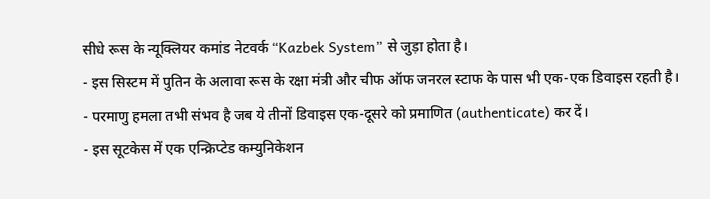सीधे रूस के न्यूक्लियर कमांड नेटवर्क “Kazbek System” से जुड़ा होता है।
- इस सिस्टम में पुतिन के अलावा रूस के रक्षा मंत्री और चीफ ऑफ जनरल स्टाफ के पास भी एक-एक डिवाइस रहती है।
- परमाणु हमला तभी संभव है जब ये तीनों डिवाइस एक-दूसरे को प्रमाणित (authenticate) कर दें।
- इस सूटकेस में एक एन्क्रिप्टेड कम्युनिकेशन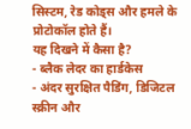सिस्टम, रेड कोड्स और हमले के प्रोटोकॉल होते हैं।
यह दिखने में कैसा है?
- ब्लैक लेदर का हार्डकेस
- अंदर सुरक्षित पैडिंग, डिजिटल स्क्रीन और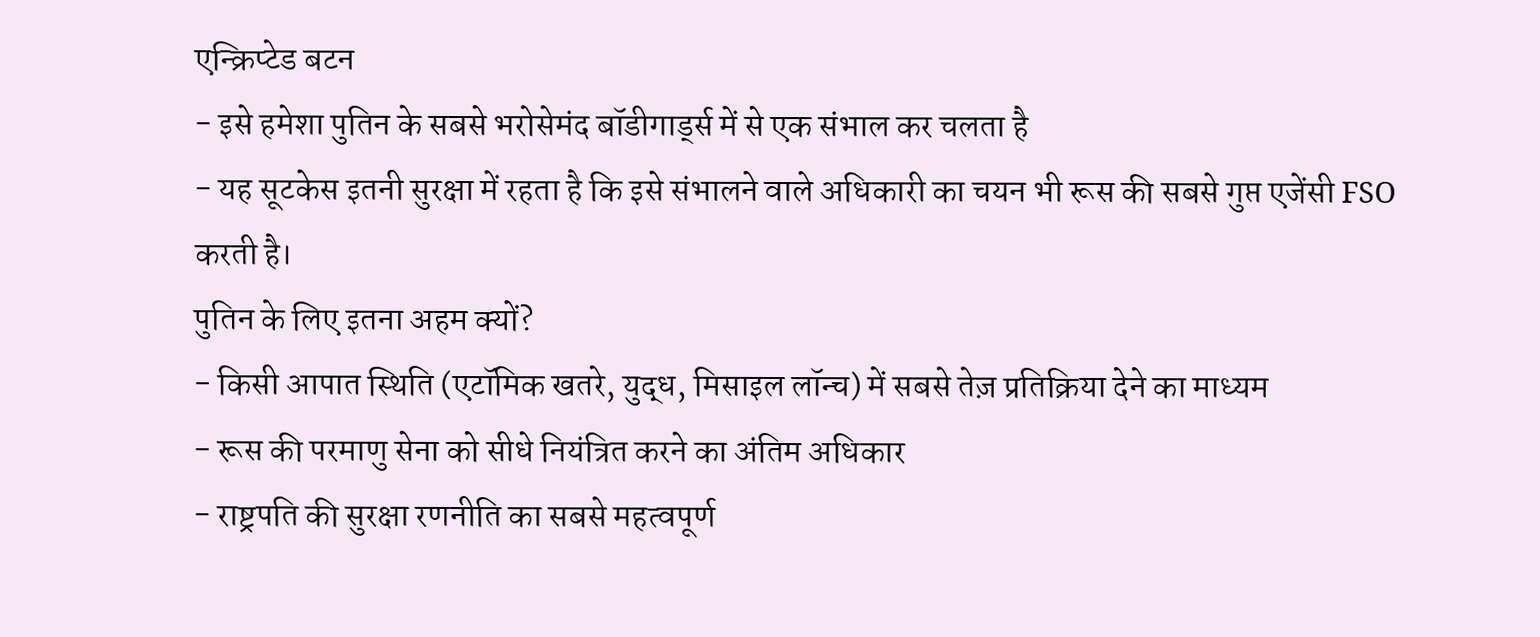एन्क्रिप्टेड बटन
- इसे हमेशा पुतिन के सबसे भरोसेमंद बॉडीगार्ड्स में से एक संभाल कर चलता है
- यह सूटकेस इतनी सुरक्षा में रहता है कि इसे संभालने वाले अधिकारी का चयन भी रूस की सबसे गुप्त एजेंसी FSO करती है।
पुतिन के लिए इतना अहम क्यों?
- किसी आपात स्थिति (एटॉमिक खतरे, युद्ध, मिसाइल लॉन्च) में सबसे तेज़ प्रतिक्रिया देने का माध्यम
- रूस की परमाणु सेना को सीधे नियंत्रित करने का अंतिम अधिकार
- राष्ट्रपति की सुरक्षा रणनीति का सबसे महत्वपूर्ण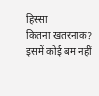हिस्सा
कितना खतरनाक?
इसमें कोई बम नहीं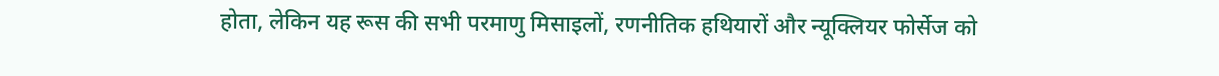होता, लेकिन यह रूस की सभी परमाणु मिसाइलों, रणनीतिक हथियारों और न्यूक्लियर फोर्सेज को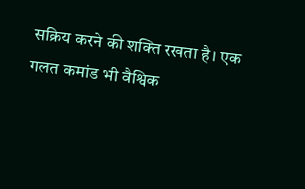सक्रिय करने की शक्ति रखता है। एक गलत कमांड भी वैश्विक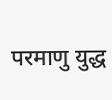परमाणु युद्ध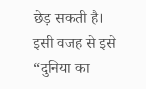छेड़ सकती है। इसी वजह से इसे “दुनिया का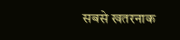सबसे खतरनाक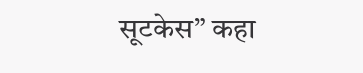सूटकेस” कहा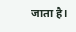जाता है।